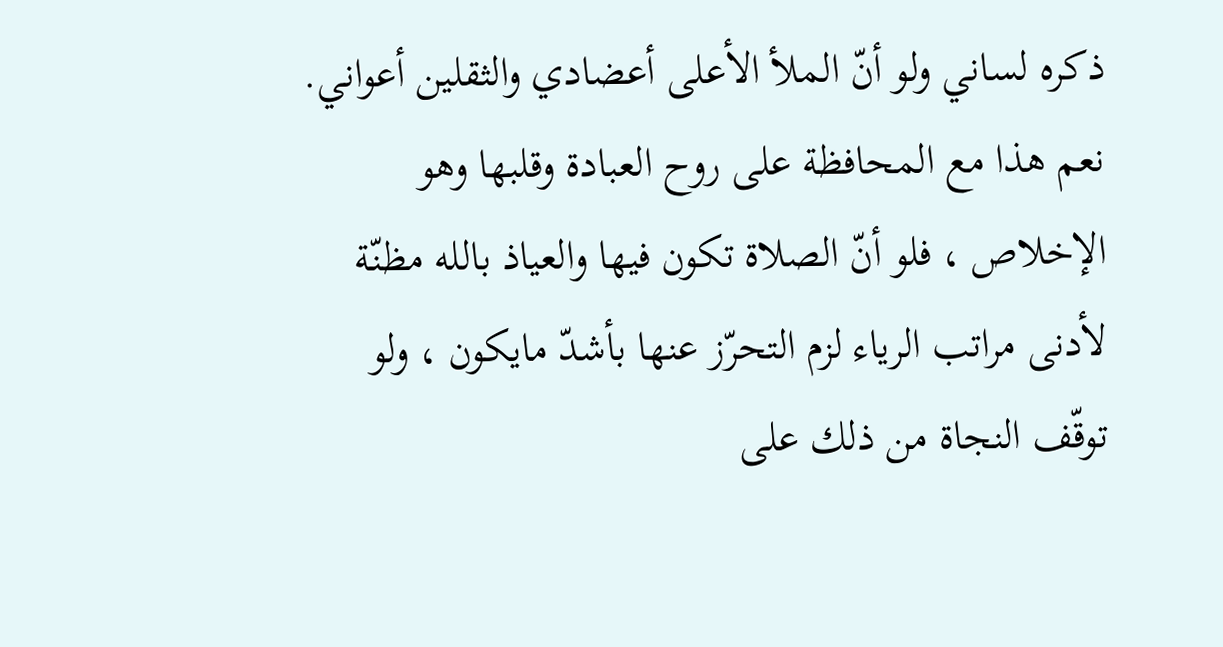ذكره لساني ولو أنّ الملأ الأعلى أعضادي والثقلين أعواني.
نعم هذا مع المحافظة على روح العبادة وقلبها وهو الإخلاص ، فلو أنّ الصلاة تكون فيها والعياذ بالله مظنّة لأدنى مراتب الرياء لزم التحرّز عنها بأشدّ مايكون ، ولو توقّف النجاة من ذلك على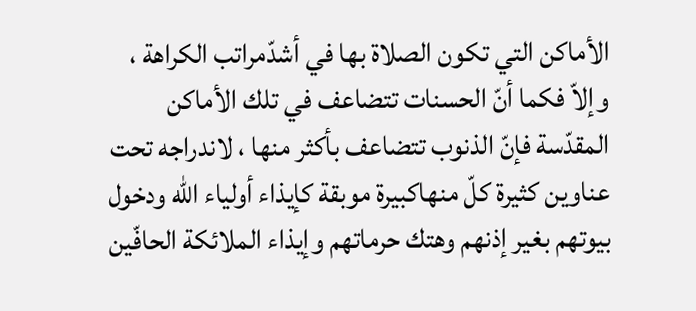الأماكن التي تكون الصلاة بها في أشدّمراتب الكراهة ، وإلاّ فكما أنّ الحسنات تتضاعف في تلك الأماكن المقدّسة فإنّ الذنوب تتضاعف بأكثر منها ، لاندراجه تحت عناوين كثيرة كلّ منهاكبيرة موبقة كإيذاء أولياء الله ودخول بيوتهم بغير إذنهم وهتك حرماتهم وإيذاء الملائكة الحافّين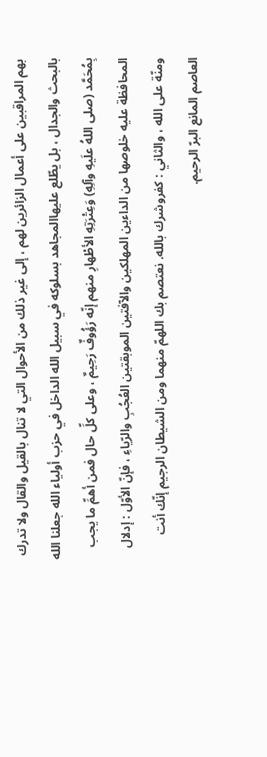بهم المراقبين على أعمال الزائرين لهم ، إلى غير ذلك من الأحوال التي لا تنال بالقيل والقال ولا تدرك بالبحث والجدال ، بل يطّلع عليهاالمجاهد بسلوكه في سبيل الله الداخل في حزب أولياء الله جعلنا الله بِمُحَمَّد (صلى اللهُ علَيهِ وآلِهِ) وَعِتْرَتِهِ الأطْهارِ منهم إنّه رَؤُوفٌ رَحِيمٌ ، وعلى كلِّ حال فمن أهمِّ ما يجب المحافظة عليه خلوصها من الداءين المهلكين والآفتين الموبقتين العُجُبِ والرّياءِ ، فإنّ الأوّل : إدلال ومنّة على الله ، والثاني : كفروشرك بالله. نعتصم بك اللهمّ منهما ومن الشيطان الرجيم إنّك أنت العاصم المانع البرّ الرحيم.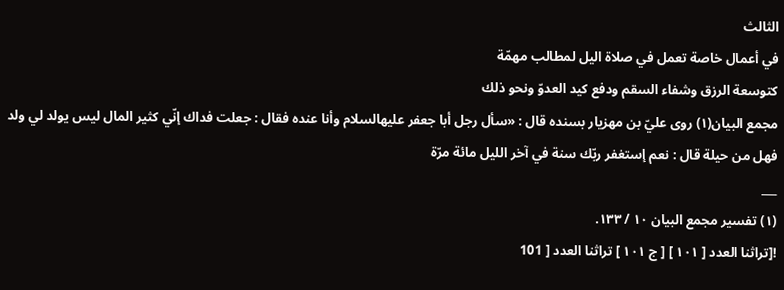الثالث
في أعمال خاصة تعمل في صلاة اليل لمطالب مهمّة
كتوسعة الرزق وشفاء السقم ودفع كيد العدوّ ونحو ذلك
مجمع البيان(١) روى عليّ بن مهزيار بسنده قال : «سأل رجل أبا جعفر عليهالسلام وأنا عنده فقال : جعلت فداك إنّي كثير المال ليس يولد لي ولد فهل من حيلة قال : نعم إستغفر ربّك سنة في آخر الليل مائة مرّة
___
(١) تفسير مجمع البيان ١٠ / ١٣٣.
![تراثنا العدد [ ١٠١ ] [ ج ١٠١ ] تراثنا العدد [ 101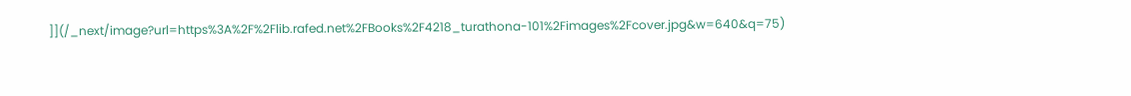]](/_next/image?url=https%3A%2F%2Flib.rafed.net%2FBooks%2F4218_turathona-101%2Fimages%2Fcover.jpg&w=640&q=75)